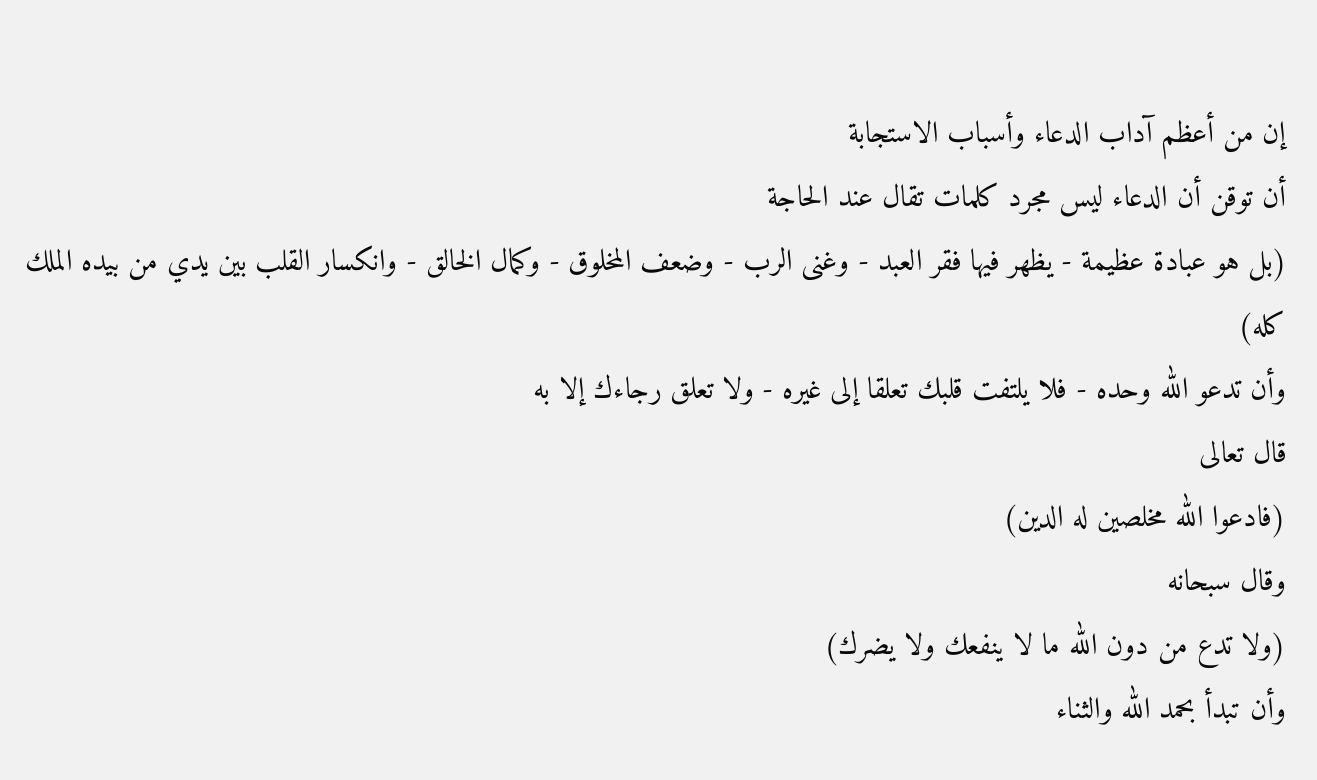إن من أعظم آداب الدعاء وأسباب الاستجابة
أن توقن أن الدعاء ليس مجرد كلمات تقال عند الحاجة
(بل هو عبادة عظيمة - يظهر فيها فقر العبد - وغنى الرب - وضعف المخلوق - وكمال الخالق - وانكسار القلب بين يدي من بيده الملك كله)
وأن تدعو الله وحده - فلا يلتفت قلبك تعلقا إلى غيره - ولا تعلق رجاءك إلا به
قال تعالى
(فادعوا الله مخلصين له الدين)
وقال سبحانه
(ولا تدع من دون الله ما لا ينفعك ولا يضرك)
وأن تبدأ بحمد الله والثناء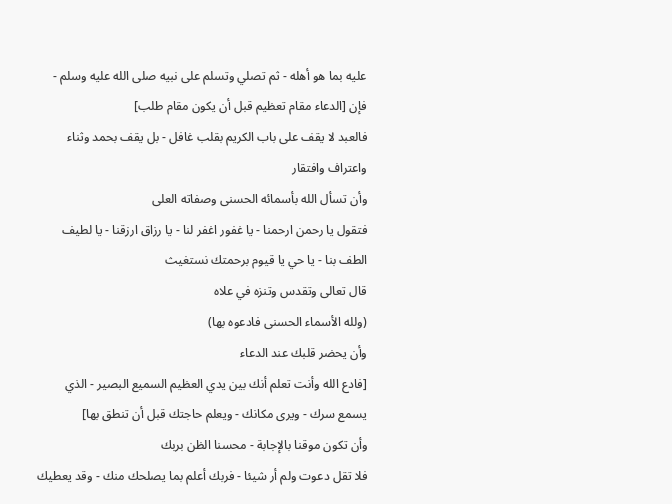عليه بما هو أهله - ثم تصلي وتسلم على نبيه صلى الله عليه وسلم - فإن [الدعاء مقام تعظيم قبل أن يكون مقام طلب]
فالعبد لا يقف على باب الكريم بقلب غافل - بل يقف بحمد وثناء واعتراف وافتقار
وأن تسأل الله بأسمائه الحسنى وصفاته العلى
فتقول يا رحمن ارحمنا - يا غفور اغفر لنا - يا رزاق ارزقنا - يا لطيف الطف بنا - يا حي يا قيوم برحمتك نستغيث
قال تعالى وتقدس وتنزه في علاه
(ولله الأسماء الحسنى فادعوه بها)
وأن يحضر قلبك عند الدعاء
[فادع الله وأنت تعلم أنك بين يدي العظيم السميع البصير - الذي يسمع سرك - ويرى مكانك - ويعلم حاجتك قبل أن تنطق بها]
وأن تكون موقنا بالإجابة - محسنا الظن بربك
فلا تقل دعوت ولم أر شيئا - فربك أعلم بما يصلحك منك - وقد يعطيك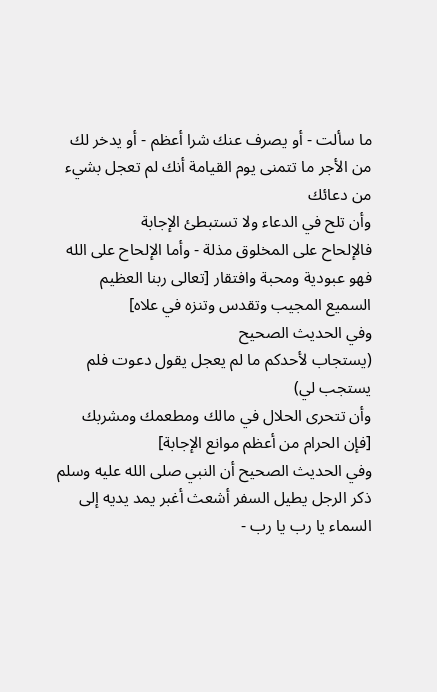ما سألت - أو يصرف عنك شرا أعظم - أو يدخر لك من الأجر ما تتمنى يوم القيامة أنك لم تعجل بشيء من دعائك
وأن تلح في الدعاء ولا تستبطئ الإجابة
فالإلحاح على المخلوق مذلة - وأما الإلحاح على الله فهو عبودية ومحبة وافتقار [تعالى ربنا العظيم السميع المجيب وتقدس وتنزه في علاه]
وفي الحديث الصحيح
(يستجاب لأحدكم ما لم يعجل يقول دعوت فلم يستجب لي)
وأن تتحرى الحلال في مالك ومطعمك ومشربك
[فإن الحرام من أعظم موانع الإجابة]
وفي الحديث الصحيح أن النبي صلى الله عليه وسلم ذكر الرجل يطيل السفر أشعث أغبر يمد يديه إلى السماء يا رب يا رب -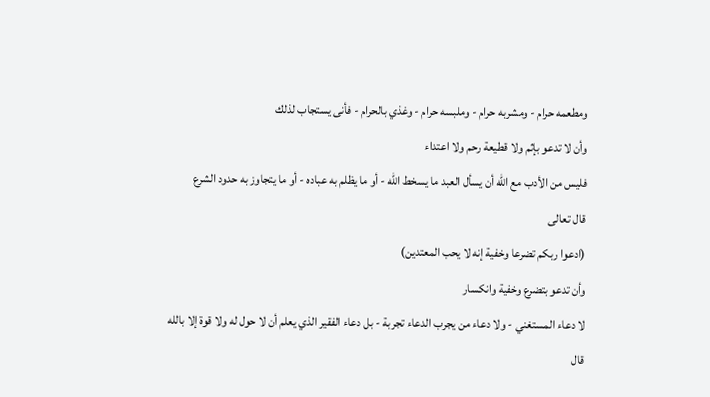ومطعمه حرام - ومشربه حرام - وملبسه حرام - وغذي بالحرام - فأنى يستجاب لذلك
وأن لا تدعو بإثم ولا قطيعة رحم ولا اعتداء
فليس من الأدب مع الله أن يسأل العبد ما يسخط الله - أو ما يظلم به عباده - أو ما يتجاوز به حدود الشرع
قال تعالى
(ادعوا ربكم تضرعا وخفية إنه لا يحب المعتدين)
وأن تدعو بتضرع وخفية وانكسار
لا دعاء المستغني - ولا دعاء من يجرب الدعاء تجربة - بل دعاء الفقير الذي يعلم أن لا حول له ولا قوة إلا بالله
قال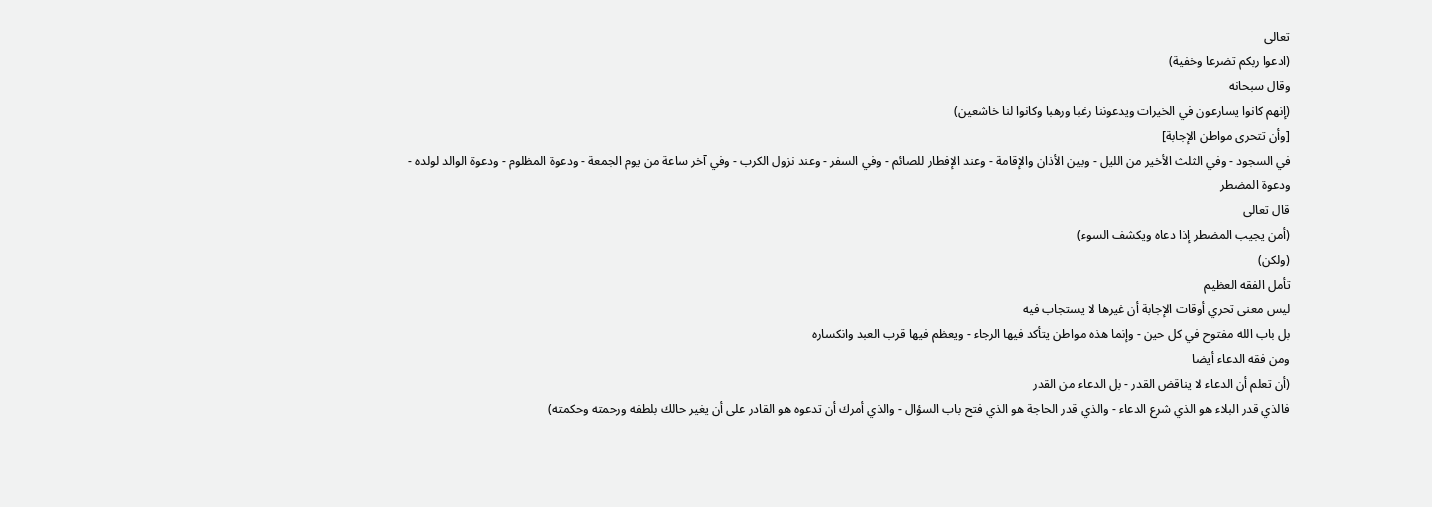تعالى
(ادعوا ربكم تضرعا وخفية)
وقال سبحانه
(إنهم كانوا يسارعون في الخيرات ويدعوننا رغبا ورهبا وكانوا لنا خاشعين)
[وأن تتحرى مواطن الإجابة]
في السجود - وفي الثلث الأخير من الليل - وبين الأذان والإقامة - وعند الإفطار للصائم - وفي السفر - وعند نزول الكرب - وفي آخر ساعة من يوم الجمعة - ودعوة المظلوم - ودعوة الوالد لولده - ودعوة المضطر
قال تعالى
(أمن يجيب المضطر إذا دعاه ويكشف السوء)
(ولكن)
تأمل الفقه العظيم
ليس معنى تحري أوقات الإجابة أن غيرها لا يستجاب فيه
بل باب الله مفتوح في كل حين - وإنما هذه مواطن يتأكد فيها الرجاء - ويعظم فيها قرب العبد وانكساره
ومن فقه الدعاء أيضا
(أن تعلم أن الدعاء لا يناقض القدر - بل الدعاء من القدر
فالذي قدر البلاء هو الذي شرع الدعاء - والذي قدر الحاجة هو الذي فتح باب السؤال - والذي أمرك أن تدعوه هو القادر على أن يغير حالك بلطفه ورحمته وحكمته)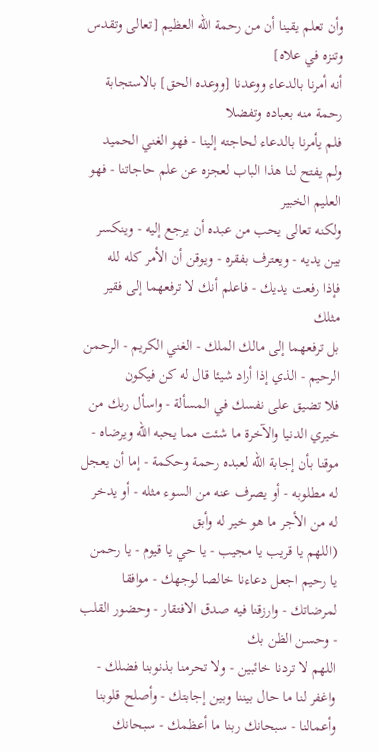وأن تعلم يقينا أن من رحمة الله العظيم [تعالى وتقدس وتنزه في علاه]
أنه أمرنا بالدعاء ووعدنا [ووعده الحق] بالاستجابة رحمة منه بعباده وتفضلا
فلم يأمرنا بالدعاء لحاجته إلينا - فهو الغني الحميد
ولم يفتح لنا هذا الباب لعجزه عن علم حاجاتنا - فهو العليم الخبير
ولكنه تعالى يحب من عبده أن يرجع إليه - وينكسر بين يديه - ويعترف بفقره - ويوقن أن الأمر كله لله
فإذا رفعت يديك - فاعلم أنك لا ترفعهما إلى فقير مثلك
بل ترفعهما إلى مالك الملك - الغني الكريم - الرحمن الرحيم - الذي إذا أراد شيئا قال له كن فيكون
فلا تضيق على نفسك في المسألة - واسأل ربك من خيري الدنيا والآخرة ما شئت مما يحبه الله ويرضاه - موقنا بأن إجابة الله لعبده رحمة وحكمة - إما أن يعجل له مطلوبه - أو يصرف عنه من السوء مثله - أو يدخر له من الأجر ما هو خير له وأبق
(اللهم يا قريب يا مجيب - يا حي يا قيوم - يا رحمن يا رحيم اجعل دعاءنا خالصا لوجهك - موافقا لمرضاتك - وارزقنا فيه صدق الافتقار - وحضور القلب - وحسن الظن بك
اللهم لا تردنا خائبين - ولا تحرمنا بذنوبنا فضلك - واغفر لنا ما حال بيننا وبين إجابتك - وأصلح قلوبنا وأعمالنا - سبحانك ربنا ما أعظمك - سبحانك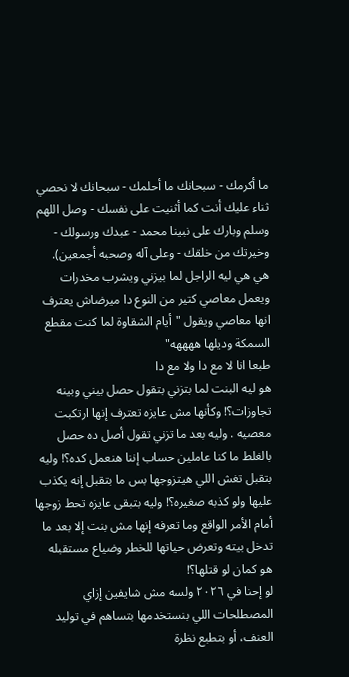ما أكرمك - سبحانك ما أحلمك - سبحانك لا نحصي ثناء عليك أنت كما أثنيت على نفسك - وصل اللهم وسلم وبارك على نبينا محمد - عبدك ورسولك - وخيرتك من خلقك - وعلى آله وصحبه أجمعين).
هي هي ليه الراجل لما بيزني ويشرب مخدرات ويعمل معاصي كتير من النوع دا ميرضاش يعترف انها معاصي ويقول "أيام الشقاوة لما كنت مقطع السمكة وديلها ههههه"
طبعا انا لا مع دا ولا مع دا
هو ليه البنت لما بتزني بتقول حصل بيني وبينه تجاوزات؟! وكأنها مش عايزه تعترف إنها ارتكبت معصيه . وليه بعد ما تزني تقول أصل ده حصل بالغلط ما كنا عاملين حساب إننا هنعمل كده؟! وليه بتقبل تغش اللي هيتزوجها بس ما بتقبل إنه يكذب عليها ولو كذبه صغيره؟! وليه بتبقى عايزه تحط زوجها أمام الأمر الواقع وما تعرفه إنها مش بنت إلا بعد ما تدخل بيته وتعرض حياتها للخطر وضياع مستقبله هو كمان لو قتلها؟!
لو إحنا في ٢٠٢٦ ولسه مش شايفين إزاي المصطلحات اللي بنستخدمها بتساهم في توليد العنف، أو بتطبع نظرة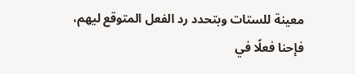معينة للستات وبتحدد رد الفعل المتوقع ليهم، فإحنا فعلًا في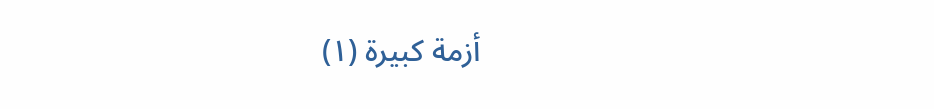أزمة كبيرة (١)